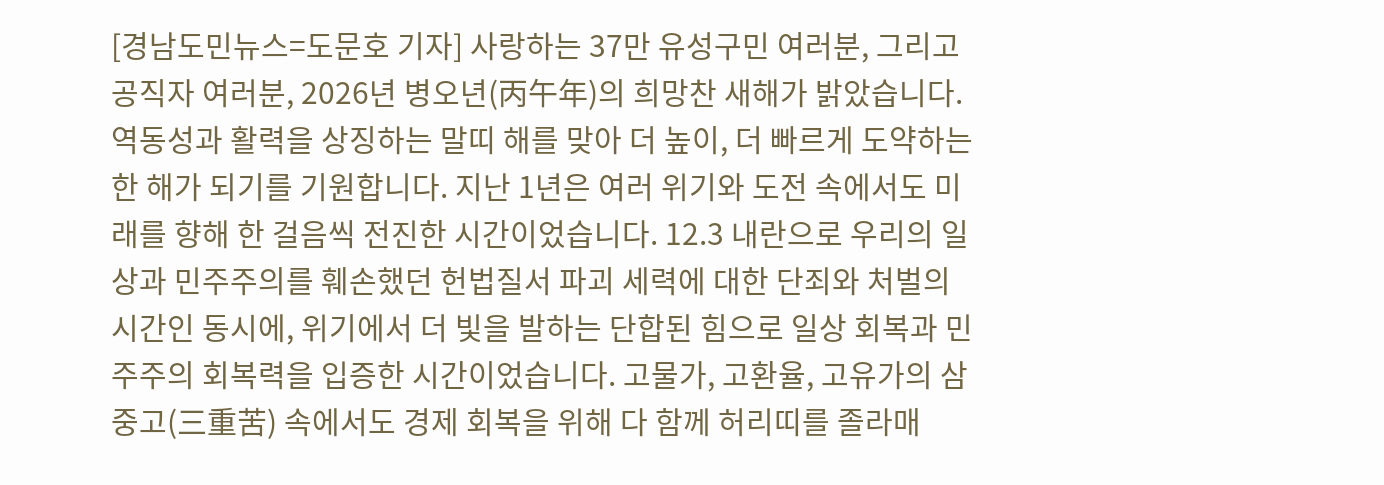[경남도민뉴스=도문호 기자] 사랑하는 37만 유성구민 여러분, 그리고 공직자 여러분, 2026년 병오년(丙午年)의 희망찬 새해가 밝았습니다. 역동성과 활력을 상징하는 말띠 해를 맞아 더 높이, 더 빠르게 도약하는 한 해가 되기를 기원합니다. 지난 1년은 여러 위기와 도전 속에서도 미래를 향해 한 걸음씩 전진한 시간이었습니다. 12.3 내란으로 우리의 일상과 민주주의를 훼손했던 헌법질서 파괴 세력에 대한 단죄와 처벌의 시간인 동시에, 위기에서 더 빛을 발하는 단합된 힘으로 일상 회복과 민주주의 회복력을 입증한 시간이었습니다. 고물가, 고환율, 고유가의 삼중고(三重苦) 속에서도 경제 회복을 위해 다 함께 허리띠를 졸라매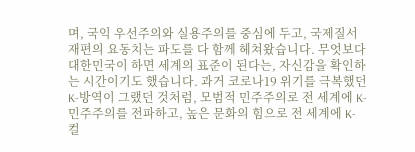며, 국익 우선주의와 실용주의를 중심에 두고, 국제질서 재편의 요동치는 파도를 다 함께 헤쳐왔습니다. 무엇보다 대한민국이 하면 세계의 표준이 된다는, 자신감을 확인하는 시간이기도 했습니다. 과거 코로나19 위기를 극복했던 K-방역이 그랬던 것처럼, 모범적 민주주의로 전 세계에 K-민주주의를 전파하고, 높은 문화의 힘으로 전 세계에 K-컬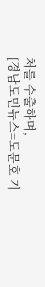처를 수출하며,
[경남도민뉴스=도문호 기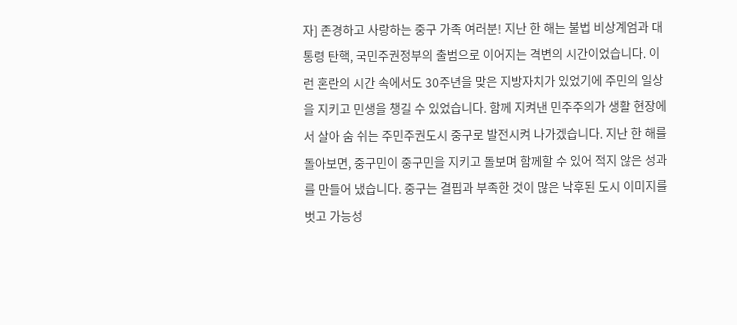자] 존경하고 사랑하는 중구 가족 여러분! 지난 한 해는 불법 비상계엄과 대통령 탄핵, 국민주권정부의 출범으로 이어지는 격변의 시간이었습니다. 이런 혼란의 시간 속에서도 30주년을 맞은 지방자치가 있었기에 주민의 일상을 지키고 민생을 챙길 수 있었습니다. 함께 지켜낸 민주주의가 생활 현장에서 살아 숨 쉬는 주민주권도시 중구로 발전시켜 나가겠습니다. 지난 한 해를 돌아보면, 중구민이 중구민을 지키고 돌보며 함께할 수 있어 적지 않은 성과를 만들어 냈습니다. 중구는 결핍과 부족한 것이 많은 낙후된 도시 이미지를 벗고 가능성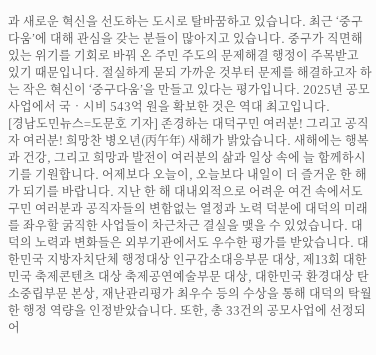과 새로운 혁신을 선도하는 도시로 탈바꿈하고 있습니다. 최근 ‘중구다움’에 대해 관심을 갖는 분들이 많아지고 있습니다. 중구가 직면해 있는 위기를 기회로 바꿔 온 주민 주도의 문제해결 행정이 주목받고 있기 때문입니다. 절실하게 묻되 가까운 것부터 문제를 해결하고자 하는 작은 혁신이 ‘중구다움’을 만들고 있다는 평가입니다. 2025년 공모 사업에서 국‧시비 543억 원을 확보한 것은 역대 최고입니다.
[경남도민뉴스=도문호 기자] 존경하는 대덕구민 여러분! 그리고 공직자 여러분! 희망찬 병오년(丙午年) 새해가 밝았습니다. 새해에는 행복과 건강, 그리고 희망과 발전이 여러분의 삶과 일상 속에 늘 함께하시기를 기원합니다. 어제보다 오늘이, 오늘보다 내일이 더 즐거운 한 해가 되기를 바랍니다. 지난 한 해 대내외적으로 어려운 여건 속에서도 구민 여러분과 공직자들의 변함없는 열정과 노력 덕분에 대덕의 미래를 좌우할 굵직한 사업들이 차근차근 결실을 맺을 수 있었습니다. 대덕의 노력과 변화들은 외부기관에서도 우수한 평가를 받았습니다. 대한민국 지방자치단체 행정대상 인구감소대응부문 대상, 제13회 대한민국 축제콘텐츠 대상 축제공연예술부문 대상, 대한민국 환경대상 탄소중립부문 본상, 재난관리평가 최우수 등의 수상을 통해 대덕의 탁월한 행정 역량을 인정받았습니다. 또한, 총 33건의 공모사업에 선정되어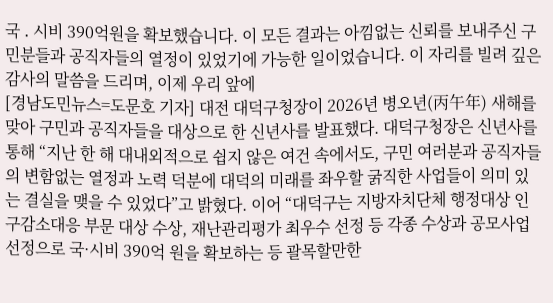국 ․ 시비 390억원을 확보했습니다. 이 모든 결과는 아낌없는 신뢰를 보내주신 구민분들과 공직자들의 열정이 있었기에 가능한 일이었습니다. 이 자리를 빌려 깊은 감사의 말씀을 드리며, 이제 우리 앞에
[경남도민뉴스=도문호 기자] 대전 대덕구청장이 2026년 병오년(丙午年) 새해를 맞아 구민과 공직자들을 대상으로 한 신년사를 발표했다. 대덕구청장은 신년사를 통해 “지난 한 해 대내외적으로 쉽지 않은 여건 속에서도, 구민 여러분과 공직자들의 변함없는 열정과 노력 덕분에 대덕의 미래를 좌우할 굵직한 사업들이 의미 있는 결실을 맺을 수 있었다”고 밝혔다. 이어 “대덕구는 지방자치단체 행정대상 인구감소대응 부문 대상 수상, 재난관리평가 최우수 선정 등 각종 수상과 공모사업 선정으로 국·시비 390억 원을 확보하는 등 괄목할만한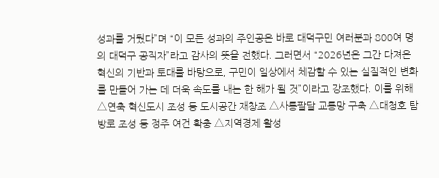성과를 거뒀다”며 “이 모든 성과의 주인공은 바로 대덕구민 여러분과 800여 명의 대덕구 공직자”라고 감사의 뜻을 전했다. 그러면서 “2026년은 그간 다져온 혁신의 기반과 토대를 바탕으로, 구민이 일상에서 체감할 수 있는 실질적인 변화를 만들어 가는 데 더욱 속도를 내는 한 해가 될 것”이라고 강조했다. 이를 위해 △연축 혁신도시 조성 등 도시공간 재창조 △사통팔달 교통망 구축 △대청호 탐방로 조성 등 정주 여건 확충 △지역경제 활성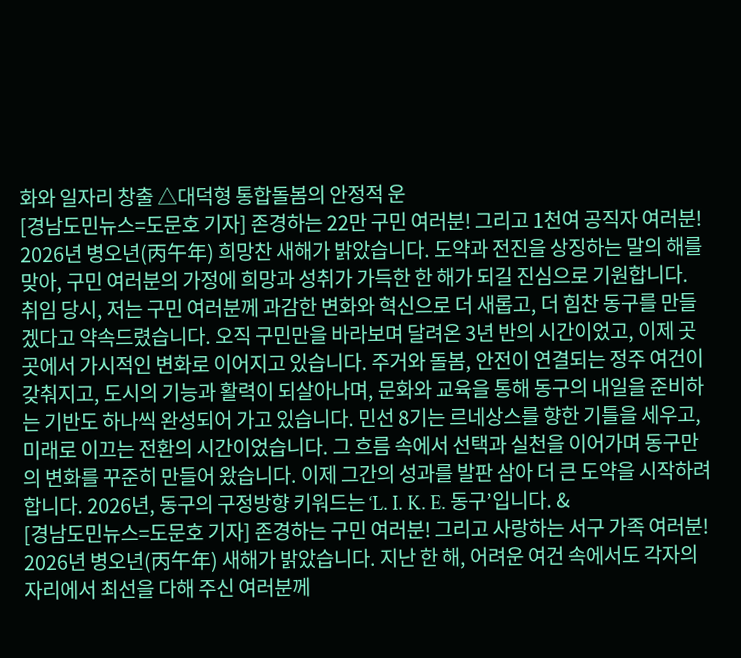화와 일자리 창출 △대덕형 통합돌봄의 안정적 운
[경남도민뉴스=도문호 기자] 존경하는 22만 구민 여러분! 그리고 1천여 공직자 여러분! 2026년 병오년(丙午年) 희망찬 새해가 밝았습니다. 도약과 전진을 상징하는 말의 해를 맞아, 구민 여러분의 가정에 희망과 성취가 가득한 한 해가 되길 진심으로 기원합니다. 취임 당시, 저는 구민 여러분께 과감한 변화와 혁신으로 더 새롭고, 더 힘찬 동구를 만들겠다고 약속드렸습니다. 오직 구민만을 바라보며 달려온 3년 반의 시간이었고, 이제 곳곳에서 가시적인 변화로 이어지고 있습니다. 주거와 돌봄, 안전이 연결되는 정주 여건이 갖춰지고, 도시의 기능과 활력이 되살아나며, 문화와 교육을 통해 동구의 내일을 준비하는 기반도 하나씩 완성되어 가고 있습니다. 민선 8기는 르네상스를 향한 기틀을 세우고, 미래로 이끄는 전환의 시간이었습니다. 그 흐름 속에서 선택과 실천을 이어가며 동구만의 변화를 꾸준히 만들어 왔습니다. 이제 그간의 성과를 발판 삼아 더 큰 도약을 시작하려 합니다. 2026년, 동구의 구정방향 키워드는 ‘L. I. K. E. 동구’입니다. &
[경남도민뉴스=도문호 기자] 존경하는 구민 여러분! 그리고 사랑하는 서구 가족 여러분! 2026년 병오년(丙午年) 새해가 밝았습니다. 지난 한 해, 어려운 여건 속에서도 각자의 자리에서 최선을 다해 주신 여러분께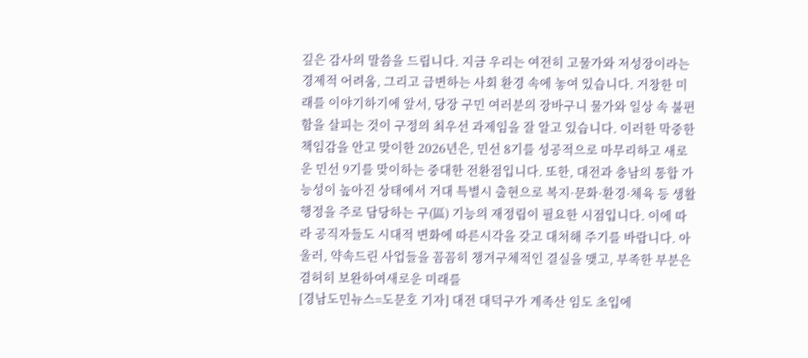깊은 감사의 말씀을 드립니다. 지금 우리는 여전히 고물가와 저성장이라는 경제적 어려움, 그리고 급변하는 사회 환경 속에 놓여 있습니다. 거창한 미래를 이야기하기에 앞서, 당장 구민 여러분의 장바구니 물가와 일상 속 불편함을 살피는 것이 구정의 최우선 과제임을 잘 알고 있습니다. 이러한 막중한 책임감을 안고 맞이한 2026년은, 민선 8기를 성공적으로 마무리하고 새로운 민선 9기를 맞이하는 중대한 전환점입니다. 또한, 대전과 충남의 통합 가능성이 높아진 상태에서 거대 특별시 출현으로 복지·문화·환경·체육 등 생활행정을 주로 담당하는 구(區) 기능의 재정립이 필요한 시점입니다. 이에 따라 공직자들도 시대적 변화에 따른시각을 갖고 대처해 주기를 바랍니다. 아울러, 약속드린 사업들을 꼼꼼히 챙겨구체적인 결실을 맺고, 부족한 부분은 겸허히 보완하여새로운 미래를
[경남도민뉴스=도문호 기자] 대전 대덕구가 계족산 임도 초입에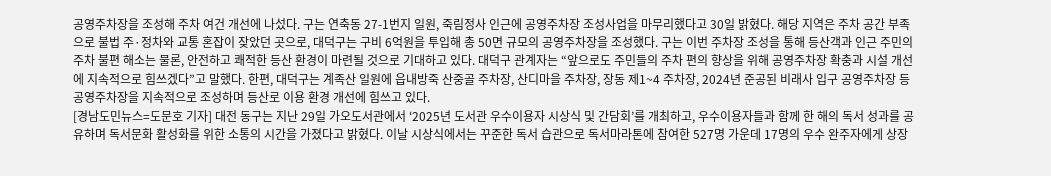공영주차장을 조성해 주차 여건 개선에 나섰다. 구는 연축동 27-1번지 일원, 죽림정사 인근에 공영주차장 조성사업을 마무리했다고 30일 밝혔다. 해당 지역은 주차 공간 부족으로 불법 주·정차와 교통 혼잡이 잦았던 곳으로, 대덕구는 구비 6억원을 투입해 총 50면 규모의 공영주차장을 조성했다. 구는 이번 주차장 조성을 통해 등산객과 인근 주민의 주차 불편 해소는 물론, 안전하고 쾌적한 등산 환경이 마련될 것으로 기대하고 있다. 대덕구 관계자는 “앞으로도 주민들의 주차 편의 향상을 위해 공영주차장 확충과 시설 개선에 지속적으로 힘쓰겠다”고 말했다. 한편, 대덕구는 계족산 일원에 읍내방죽 산중골 주차장, 산디마을 주차장, 장동 제1~4 주차장, 2024년 준공된 비래사 입구 공영주차장 등 공영주차장을 지속적으로 조성하며 등산로 이용 환경 개선에 힘쓰고 있다.
[경남도민뉴스=도문호 기자] 대전 동구는 지난 29일 가오도서관에서 ‘2025년 도서관 우수이용자 시상식 및 간담회’를 개최하고, 우수이용자들과 함께 한 해의 독서 성과를 공유하며 독서문화 활성화를 위한 소통의 시간을 가졌다고 밝혔다. 이날 시상식에서는 꾸준한 독서 습관으로 독서마라톤에 참여한 527명 가운데 17명의 우수 완주자에게 상장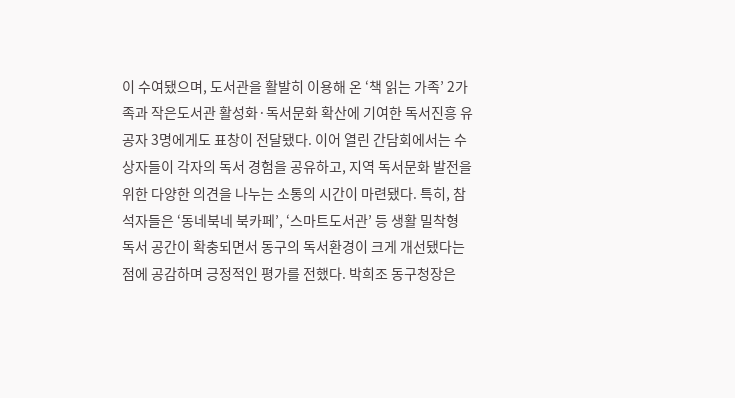이 수여됐으며, 도서관을 활발히 이용해 온 ‘책 읽는 가족’ 2가족과 작은도서관 활성화·독서문화 확산에 기여한 독서진흥 유공자 3명에게도 표창이 전달됐다. 이어 열린 간담회에서는 수상자들이 각자의 독서 경험을 공유하고, 지역 독서문화 발전을 위한 다양한 의견을 나누는 소통의 시간이 마련됐다. 특히, 참석자들은 ‘동네북네 북카페’, ‘스마트도서관’ 등 생활 밀착형 독서 공간이 확충되면서 동구의 독서환경이 크게 개선됐다는 점에 공감하며 긍정적인 평가를 전했다. 박희조 동구청장은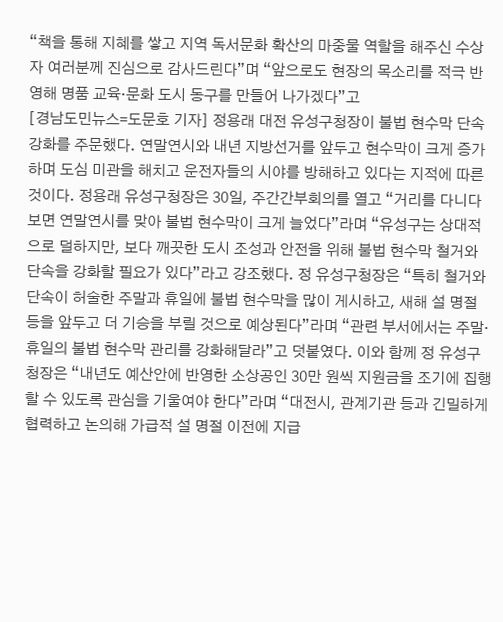“책을 통해 지혜를 쌓고 지역 독서문화 확산의 마중물 역할을 해주신 수상자 여러분께 진심으로 감사드린다”며 “앞으로도 현장의 목소리를 적극 반영해 명품 교육·문화 도시 동구를 만들어 나가겠다”고
[경남도민뉴스=도문호 기자] 정용래 대전 유성구청장이 불법 현수막 단속 강화를 주문했다. 연말연시와 내년 지방선거를 앞두고 현수막이 크게 증가하며 도심 미관을 해치고 운전자들의 시야를 방해하고 있다는 지적에 따른 것이다. 정용래 유성구청장은 30일, 주간간부회의를 열고 “거리를 다니다 보면 연말연시를 맞아 불법 현수막이 크게 늘었다”라며 “유성구는 상대적으로 덜하지만, 보다 깨끗한 도시 조성과 안전을 위해 불법 현수막 철거와 단속을 강화할 필요가 있다”라고 강조했다. 정 유성구청장은 “특히 철거와 단속이 허술한 주말과 휴일에 불법 현수막을 많이 게시하고, 새해 설 명절 등을 앞두고 더 기승을 부릴 것으로 예상된다”라며 “관련 부서에서는 주말·휴일의 불법 현수막 관리를 강화해달라”고 덧붙였다. 이와 함께 정 유성구청장은 “내년도 예산안에 반영한 소상공인 30만 원씩 지원금을 조기에 집행할 수 있도록 관심을 기울여야 한다”라며 “대전시, 관계기관 등과 긴밀하게 협력하고 논의해 가급적 설 명절 이전에 지급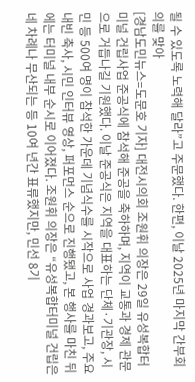될 수 있도록 노력해 달라”고 주문했다. 한편, 이날 2025년 마지막 간부회의를 맞아
[경남도민뉴스=도문호 기자] 대전시의회 조원휘 의장은 29일 유성복합터미널 건립사업 준공식에 참석해 준공을 축하하며, 지역이 교통과 경제 관문으로 거듭나길 기원했다. 이날 준공식은 지역을 대표하는 단체·기관장, 시민 등 500여 명이 참석한 가운데 기념식수를 시작으로 사업 경과보고, 주요내빈 축사, 시민 인터뷰 영상, 퍼포먼스 순으로 진행됐고, 본 행사를 마친 뒤에는 터미널 내부 순시로 이어졌다. 조원휘 의장은 “유성복합터미널 건립은 네 차례나 무산되는 등 10여 년간 표류했지만, 민선 8기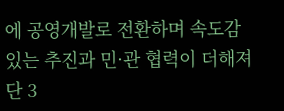에 공영개발로 전환하며 속도감 있는 추진과 민·관 협력이 더해져 단 3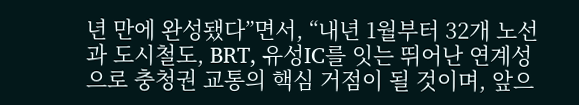년 만에 완성됐다”면서, “내년 1월부터 32개 노선과 도시철도, BRT, 유성IC를 잇는 뛰어난 연계성으로 충청권 교통의 핵심 거점이 될 것이며, 앞으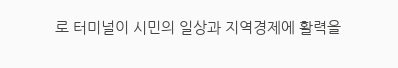로 터미널이 시민의 일상과 지역경제에 활력을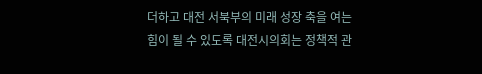더하고 대전 서북부의 미래 성장 축을 여는 힘이 될 수 있도록 대전시의회는 정책적 관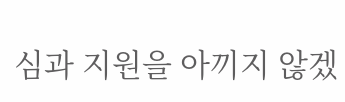심과 지원을 아끼지 않겠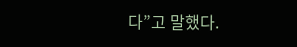다”고 말했다.